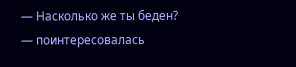— Насколько же ты беден? — поинтересовалась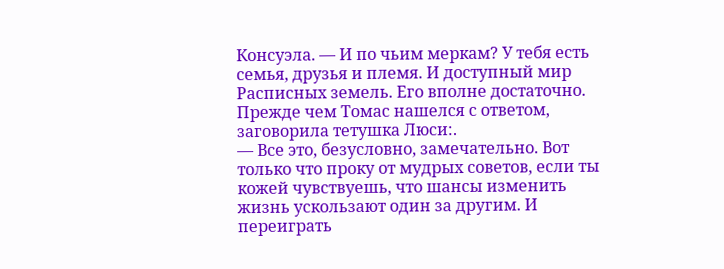Консуэла. — И по чьим меркам? У тебя есть семья, друзья и племя. И доступный мир Расписных земель. Его вполне достаточно.
Прежде чем Томас нашелся с ответом, заговорила тетушка Люси:.
— Все это, безусловно, замечательно. Вот только что проку от мудрых советов, если ты кожей чувствуешь, что шансы изменить жизнь ускользают один за другим. И переиграть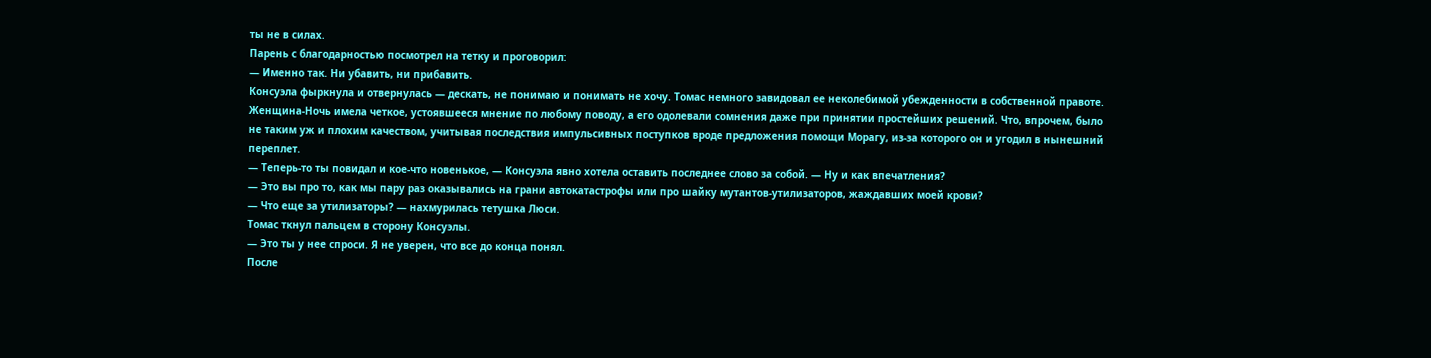ты не в силах.
Парень с благодарностью посмотрел на тетку и проговорил:
— Именно так. Ни убавить, ни прибавить.
Консуэла фыркнула и отвернулась — дескать, не понимаю и понимать не хочу. Томас немного завидовал ее неколебимой убежденности в собственной правоте. Женщина-Ночь имела четкое, устоявшееся мнение по любому поводу, а его одолевали сомнения даже при принятии простейших решений. Что, впрочем, было не таким уж и плохим качеством, учитывая последствия импульсивных поступков вроде предложения помощи Морагу, из-за которого он и угодил в нынешний переплет.
— Теперь-то ты повидал и кое-что новенькое, — Консуэла явно хотела оставить последнее слово за собой. — Ну и как впечатления?
— Это вы про то, как мы пару раз оказывались на грани автокатастрофы или про шайку мутантов-утилизаторов, жаждавших моей крови?
— Что еще за утилизаторы? — нахмурилась тетушка Люси.
Томас ткнул пальцем в сторону Консуэлы.
— Это ты у нее спроси. Я не уверен, что все до конца понял.
После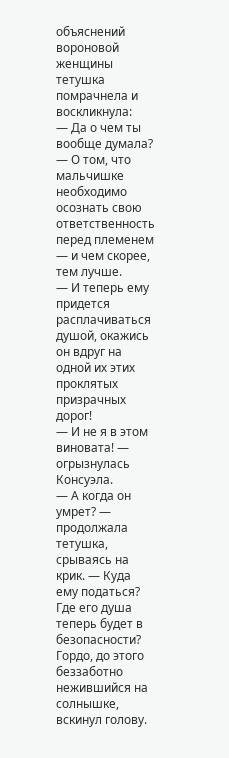объяснений вороновой женщины тетушка помрачнела и воскликнула:
— Да о чем ты вообще думала?
— О том, что мальчишке необходимо осознать свою ответственность перед племенем — и чем скорее, тем лучше.
— И теперь ему придется расплачиваться душой, окажись он вдруг на одной их этих проклятых призрачных дорог!
— И не я в этом виновата! — огрызнулась Консуэла.
— А когда он умрет? — продолжала тетушка, срываясь на крик. — Куда ему податься? Где его душа теперь будет в безопасности?
Гордо, до этого беззаботно нежившийся на солнышке, вскинул голову.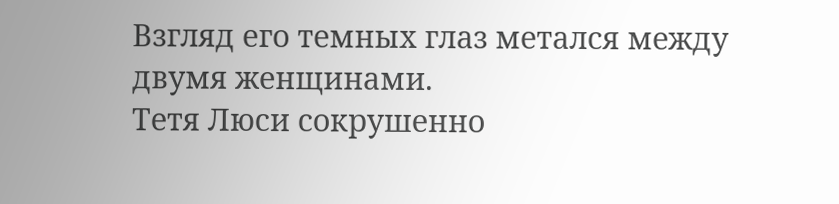Взгляд его темных глаз метался между двумя женщинами.
Тетя Люси сокрушенно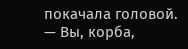покачала головой.
— Вы, корба,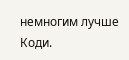немногим лучше Коди.